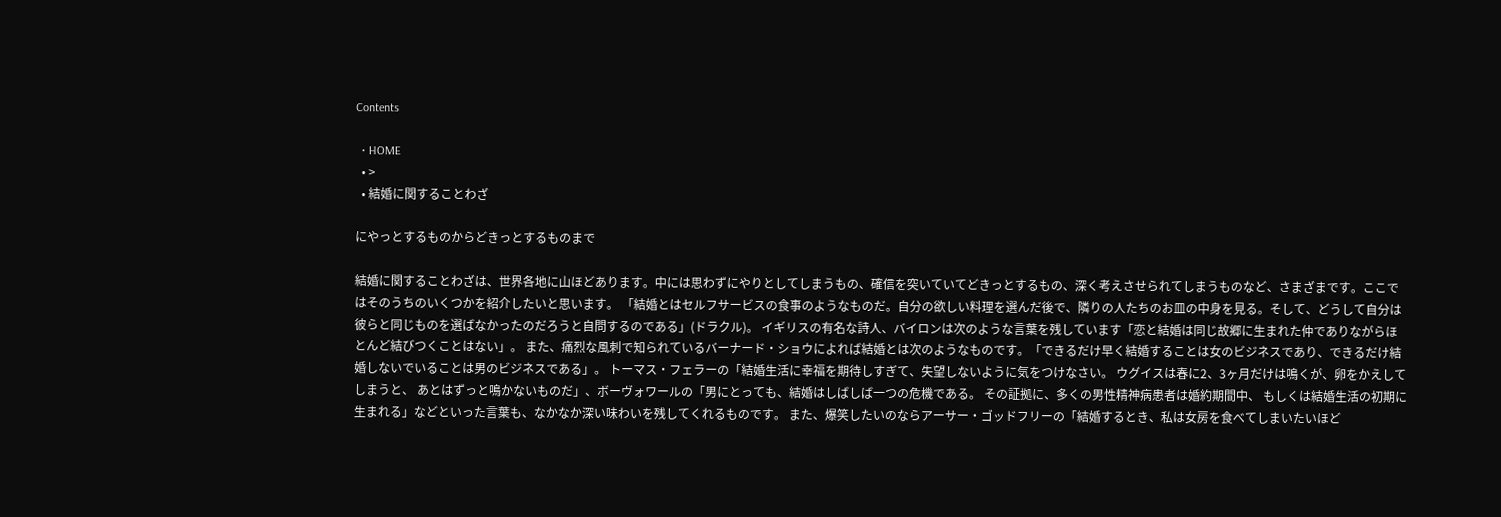Contents

  • HOME
  • >
  • 結婚に関することわざ

にやっとするものからどきっとするものまで

結婚に関することわざは、世界各地に山ほどあります。中には思わずにやりとしてしまうもの、確信を突いていてどきっとするもの、深く考えさせられてしまうものなど、さまざまです。ここではそのうちのいくつかを紹介したいと思います。 「結婚とはセルフサービスの食事のようなものだ。自分の欲しい料理を選んだ後で、隣りの人たちのお皿の中身を見る。そして、どうして自分は彼らと同じものを選ばなかったのだろうと自問するのである」(ドラクル)。 イギリスの有名な詩人、バイロンは次のような言葉を残しています「恋と結婚は同じ故郷に生まれた仲でありながらほとんど結びつくことはない」。 また、痛烈な風刺で知られているバーナード・ショウによれば結婚とは次のようなものです。「できるだけ早く結婚することは女のビジネスであり、できるだけ結婚しないでいることは男のビジネスである」。 トーマス・フェラーの「結婚生活に幸福を期待しすぎて、失望しないように気をつけなさい。 ウグイスは春に2、3ヶ月だけは鳴くが、卵をかえしてしまうと、 あとはずっと鳴かないものだ」、ボーヴォワールの「男にとっても、結婚はしばしば一つの危機である。 その証拠に、多くの男性精神病患者は婚約期間中、 もしくは結婚生活の初期に生まれる」などといった言葉も、なかなか深い味わいを残してくれるものです。 また、爆笑したいのならアーサー・ゴッドフリーの「結婚するとき、私は女房を食べてしまいたいほど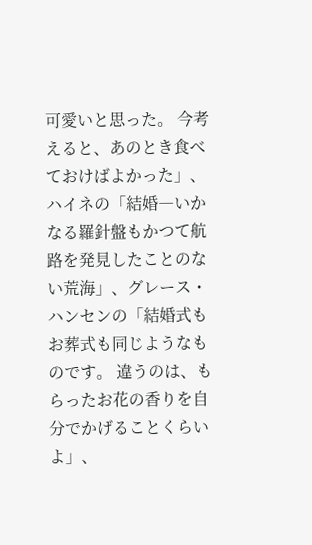可愛いと思った。 今考えると、あのとき食べておけばよかった」、ハイネの「結婚―いかなる羅針盤もかつて航路を発見したことのない荒海」、グレース・ハンセンの「結婚式もお葬式も同じようなものです。 違うのは、もらったお花の香りを自分でかげることくらいよ」、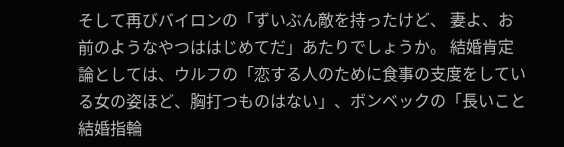そして再びバイロンの「ずいぶん敵を持ったけど、 妻よ、お前のようなやつははじめてだ」あたりでしょうか。 結婚肯定論としては、ウルフの「恋する人のために食事の支度をしている女の姿ほど、胸打つものはない」、ボンベックの「長いこと結婚指輪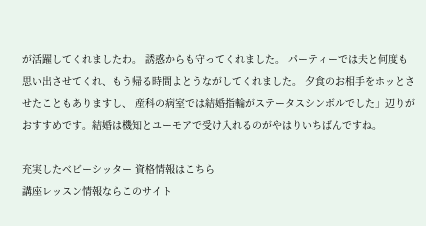が活躍してくれましたわ。 誘惑からも守ってくれました。 パーティーでは夫と何度も思い出させてくれ、もう帰る時間よとうながしてくれました。 夕食のお相手をホッとさせたこともありますし、 産科の病室では結婚指輪がステータスシンボルでした」辺りがおすすめです。結婚は機知とユーモアで受け入れるのがやはりいちばんですね。

充実したベビーシッター 資格情報はこちら
講座レッスン情報ならこのサイト